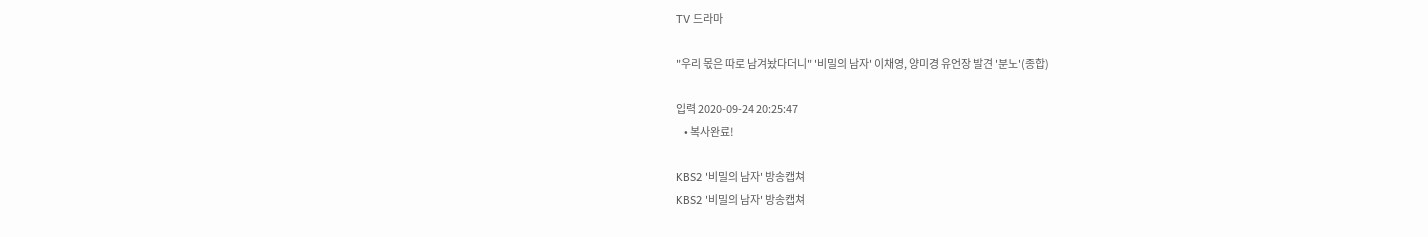TV 드라마

"우리 몫은 따로 남겨놨다더니" '비밀의 남자' 이채영, 양미경 유언장 발견 '분노'(종합)

입력 2020-09-24 20:25:47
    • 복사완료!

KBS2 '비밀의 남자' 방송캡쳐
KBS2 '비밀의 남자' 방송캡쳐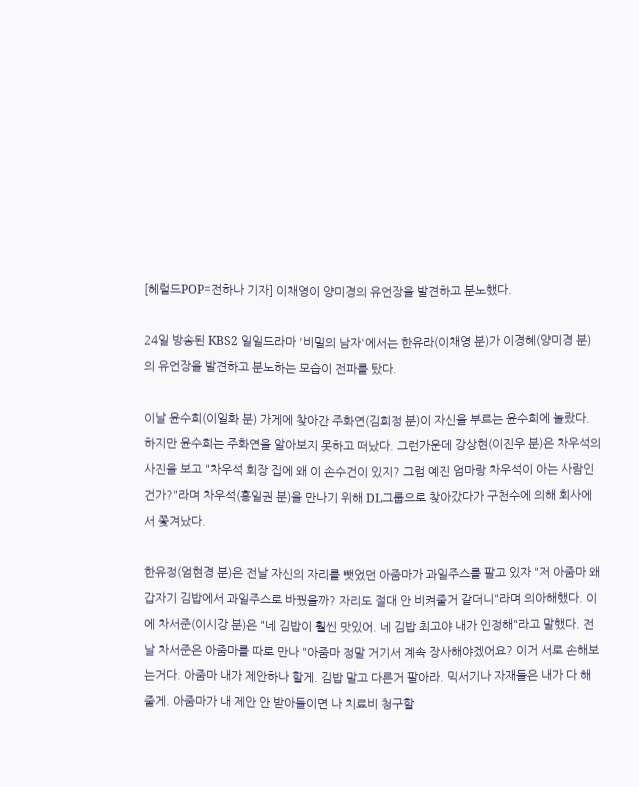[헤럴드POP=전하나 기자] 이채영이 양미경의 유언장을 발견하고 분노했다.

24일 방송된 KBS2 일일드라마 '비밀의 남자'에서는 한유라(이채영 분)가 이경혜(양미경 분)의 유언장을 발견하고 분노하는 모습이 전파를 탔다.

이날 윤수희(이일화 분) 가게에 찾아간 주화연(김희정 분)이 자신을 부르는 윤수희에 놀랐다. 하지만 윤수희는 주화연을 알아보지 못하고 떠났다. 그런가운데 강상현(이진우 분)은 차우석의 사진을 보고 "차우석 회장 집에 왜 이 손수건이 있지? 그럼 예진 엄마랑 차우석이 아는 사람인건가?"라며 차우석(홍일권 분)을 만나기 위해 DL그룹으로 찾아갔다가 구천수에 의해 회사에서 쫓겨났다.

한유정(엄현경 분)은 전날 자신의 자리를 뺏었던 아줌마가 과일주스를 팔고 있자 "저 아줌마 왜 갑자기 김밥에서 과일주스로 바꿨을까? 자리도 절대 안 비켜줄거 같더니"라며 의아해했다. 이에 차서준(이시강 분)은 "네 김밥이 훨씬 맛있어. 네 김밥 최고야 내가 인정해"라고 말했다. 전날 차서준은 아줌마를 따로 만나 "아줌마 정말 거기서 계속 장사해야겠어요? 이거 서로 손해보는거다. 아줌마 내가 제안하나 할게. 김밥 말고 다른거 팔아라. 믹서기나 자재들은 내가 다 해줄게. 아줌마가 내 제안 안 받아들이면 나 치료비 청구할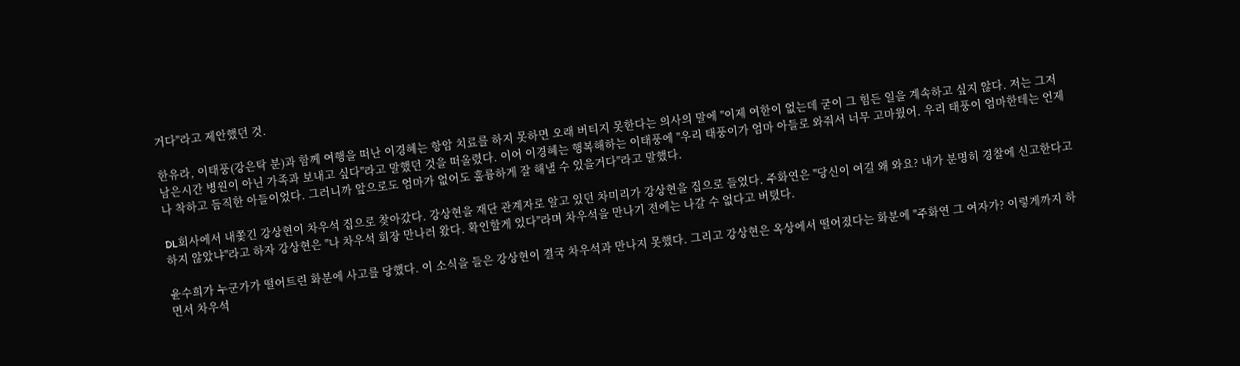거다"라고 제안했던 것.

한유라, 이태풍(강은탁 분)과 함께 여행을 떠난 이경혜는 항암 치료를 하지 못하면 오래 버티지 못한다는 의사의 말에 "이제 여한이 없는데 굳이 그 힘든 일을 계속하고 싶지 않다. 저는 그저 남은시간 병원이 아닌 가족과 보내고 싶다"라고 말했던 것을 떠올렸다. 이어 이경혜는 행복해하는 이태풍에 "우리 태풍이가 엄마 아들로 와줘서 너무 고마웠어. 우리 태풍이 엄마한테는 언제나 착하고 듬직한 아들이었다. 그러니까 앞으로도 엄마가 없어도 훌륭하게 잘 해낼 수 있을거다"라고 말했다.

DL회사에서 내쫓긴 강상현이 차우석 집으로 찾아갔다. 강상현을 재단 관계자로 알고 있던 차미리가 강상현을 집으로 들였다. 주화연은 "당신이 여길 왜 와요? 내가 분명히 경찰에 신고한다고 하지 않았냐"라고 하자 강상현은 "나 차우석 회장 만나러 왔다. 확인할게 있다"라며 차우석을 만나기 전에는 나갈 수 없다고 버텼다.

윤수희가 누군가가 떨어트린 화분에 사고를 당했다. 이 소식을 들은 강상현이 결국 차우석과 만나지 못했다. 그리고 강상현은 옥상에서 떨어졌다는 화분에 "주화연 그 여자가? 이렇게까지 하면서 차우석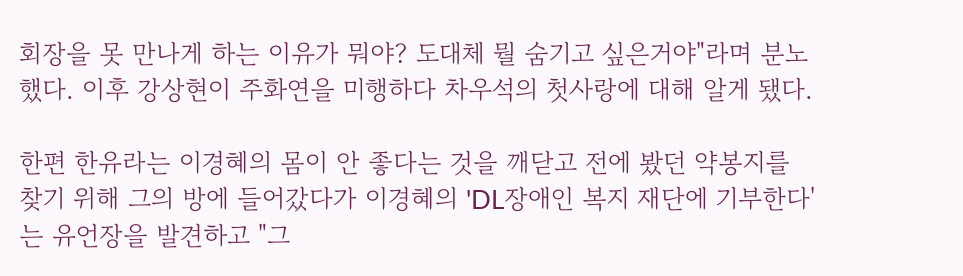회장을 못 만나게 하는 이유가 뭐야? 도대체 뭘 숨기고 싶은거야"라며 분노했다. 이후 강상현이 주화연을 미행하다 차우석의 첫사랑에 대해 알게 됐다.

한편 한유라는 이경혜의 몸이 안 좋다는 것을 깨닫고 전에 봤던 약봉지를 찾기 위해 그의 방에 들어갔다가 이경혜의 'DL장애인 복지 재단에 기부한다'는 유언장을 발견하고 "그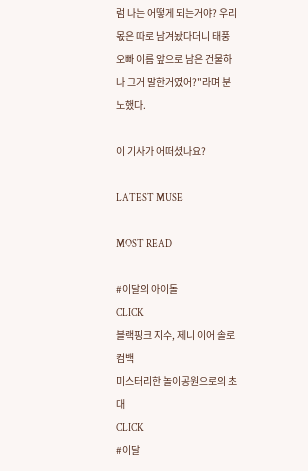럼 나는 어떻게 되는거야? 우리 몫은 따로 남겨놨다더니 태풍 오빠 이름 앞으로 남은 건물하나 그거 말한거였어?"라며 분노했다.

이 기사가 어떠셨나요?

LATEST MUSE

MOST READ

#이달의 아이돌
CLICK
블랙핑크 지수, 제니 이어 솔로 컴백
미스터리한 놀이공원으로의 초대
CLICK
#이달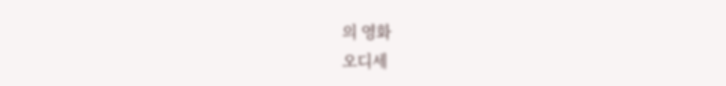의 영화
오디세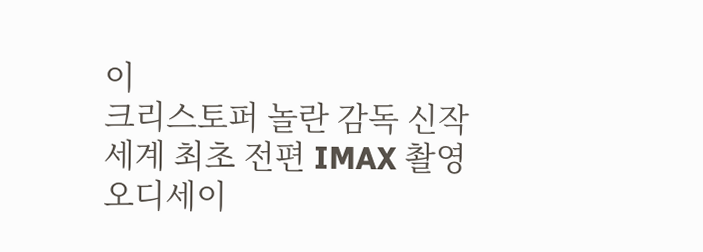이
크리스토퍼 놀란 감독 신작
세계 최초 전편 IMAX 촬영
오디세이